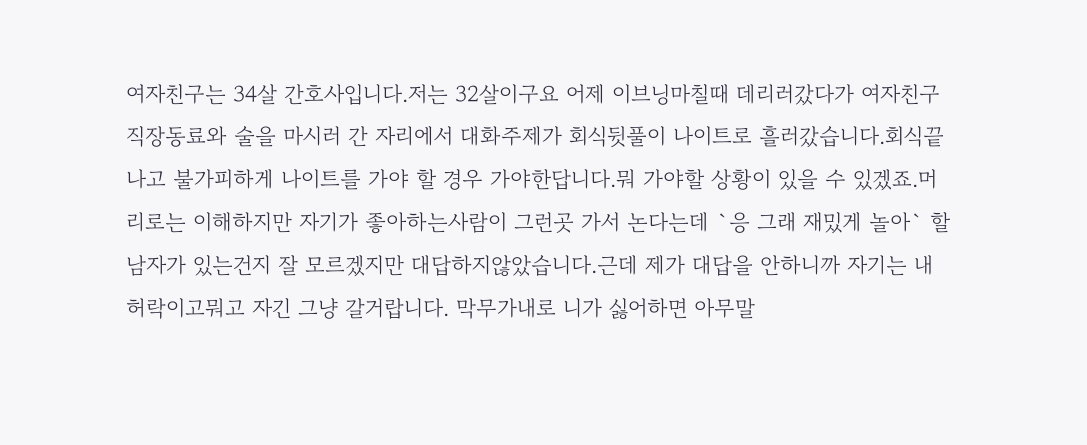여자친구는 34살 간호사입니다.저는 32살이구요 어제 이브닝마칠때 데리러갔다가 여자친구 직장동료와 술을 마시러 간 자리에서 대화주제가 회식뒷풀이 나이트로 흘러갔습니다.회식끝나고 불가피하게 나이트를 가야 할 경우 가야한답니다.뭐 가야할 상황이 있을 수 있겠죠.머리로는 이해하지만 자기가 좋아하는사람이 그런곳 가서 논다는데 `응 그래 재밌게 놀아` 할 남자가 있는건지 잘 모르겠지만 대답하지않았습니다.근데 제가 대답을 안하니까 자기는 내 허락이고뭐고 자긴 그냥 갈거랍니다. 막무가내로 니가 싫어하면 아무말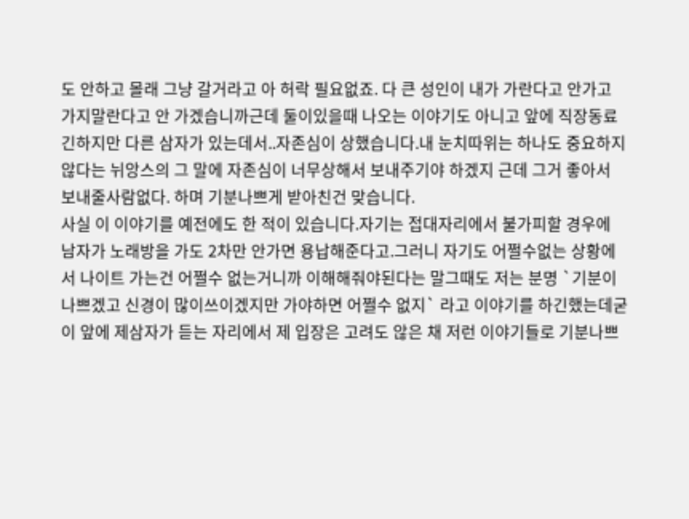도 안하고 몰래 그냥 갈거라고 아 허락 필요없죠. 다 큰 성인이 내가 가란다고 안가고 가지말란다고 안 가겠습니까근데 둘이있을때 나오는 이야기도 아니고 앞에 직장동료긴하지만 다른 삼자가 있는데서..자존심이 상했습니다.내 눈치따위는 하나도 중요하지않다는 뉘앙스의 그 말에 자존심이 너무상해서 보내주기야 하겠지 근데 그거 좋아서 보내줄사람없다. 하며 기분나쁘게 받아친건 맞습니다.
사실 이 이야기를 예전에도 한 적이 있습니다.자기는 접대자리에서 불가피할 경우에 남자가 노래방을 가도 2차만 안가면 용납해준다고.그러니 자기도 어쩔수없는 상황에서 나이트 가는건 어쩔수 없는거니까 이해해줘야된다는 말그때도 저는 분명 `기분이 나쁘겠고 신경이 많이쓰이겠지만 가야하면 어쩔수 없지` 라고 이야기를 하긴했는데굳이 앞에 제삼자가 듣는 자리에서 제 입장은 고려도 않은 채 저런 이야기들로 기분나쁘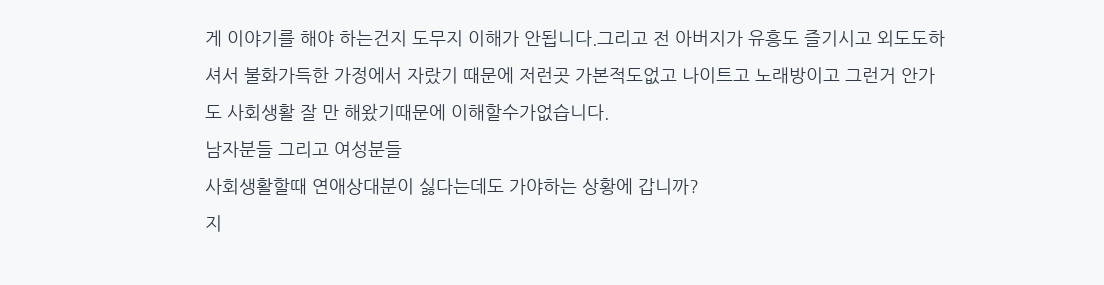게 이야기를 해야 하는건지 도무지 이해가 안됩니다.그리고 전 아버지가 유흥도 즐기시고 외도도하셔서 불화가득한 가정에서 자랐기 때문에 저런곳 가본적도없고 나이트고 노래방이고 그런거 안가도 사회생활 잘 만 해왔기때문에 이해할수가없습니다.
남자분들 그리고 여성분들
사회생활할때 연애상대분이 싫다는데도 가야하는 상황에 갑니까?
지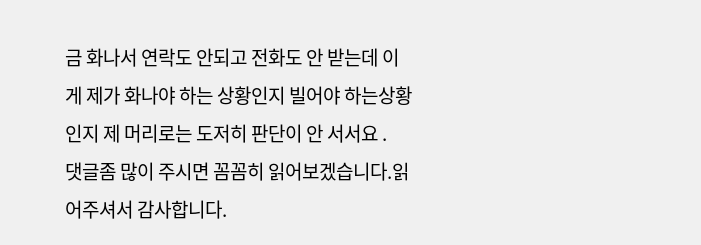금 화나서 연락도 안되고 전화도 안 받는데 이게 제가 화나야 하는 상황인지 빌어야 하는상황인지 제 머리로는 도저히 판단이 안 서서요 .
댓글좀 많이 주시면 꼼꼼히 읽어보겠습니다.읽어주셔서 감사합니다.